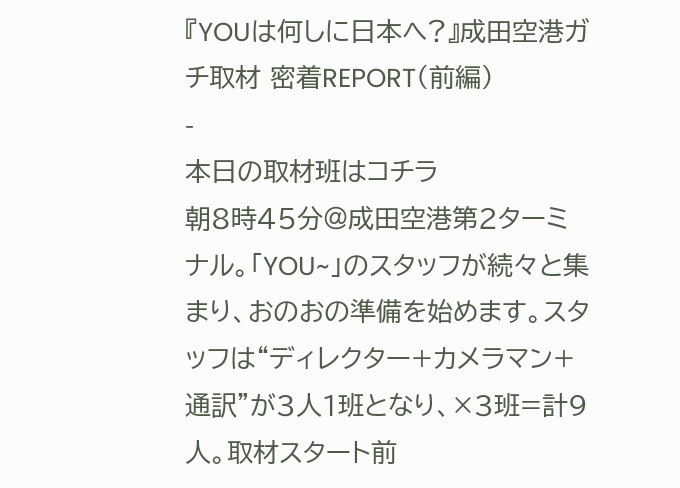『YOUは何しに日本へ?』成田空港ガチ取材 密着REPORT(前編)
-
本日の取材班はコチラ
朝8時45分@成田空港第2ターミナル。「YOU~」のスタッフが続々と集まり、おのおの準備を始めます。スタッフは“ディレクター+カメラマン+通訳”が3人1班となり、×3班=計9人。取材スタート前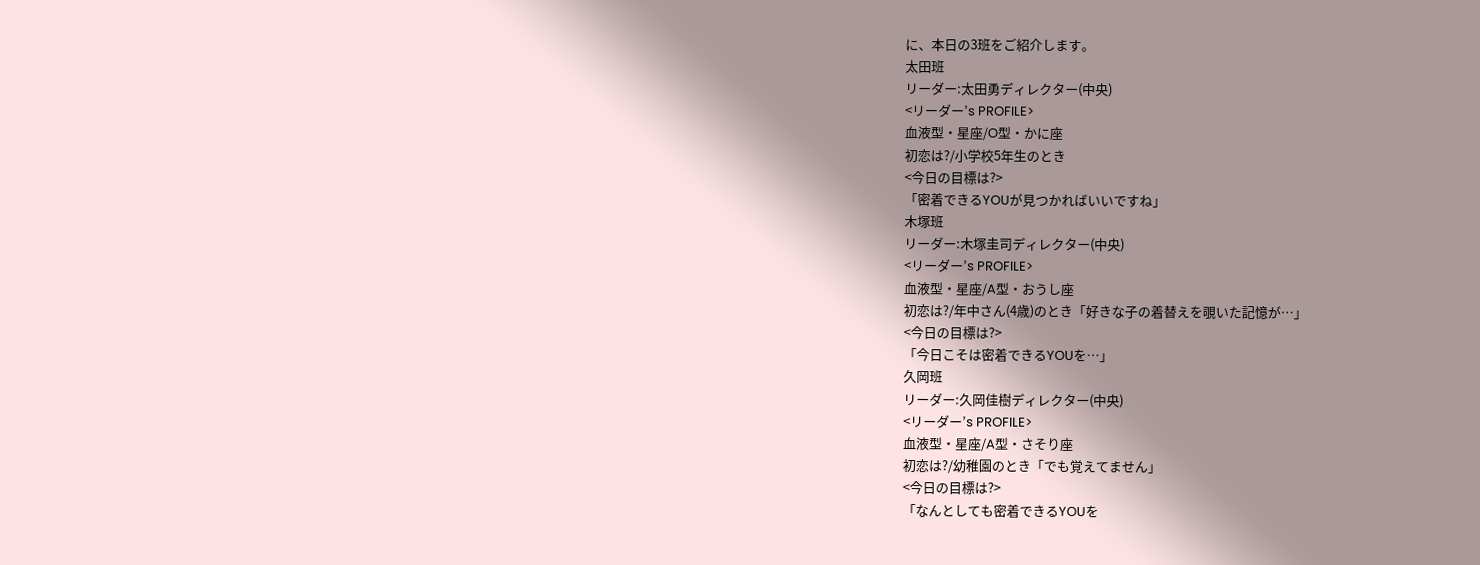に、本日の3班をご紹介します。
太田班
リーダー:太田勇ディレクター(中央)
<リーダー’s PROFILE>
血液型・星座/O型・かに座
初恋は?/小学校5年生のとき
<今日の目標は?>
「密着できるYOUが見つかればいいですね」
木塚班
リーダー:木塚圭司ディレクター(中央)
<リーダー’s PROFILE>
血液型・星座/A型・おうし座
初恋は?/年中さん(4歳)のとき「好きな子の着替えを覗いた記憶が…」
<今日の目標は?>
「今日こそは密着できるYOUを…」
久岡班
リーダー:久岡佳樹ディレクター(中央)
<リーダー’s PROFILE>
血液型・星座/A型・さそり座
初恋は?/幼稚園のとき「でも覚えてません」
<今日の目標は?>
「なんとしても密着できるYOUを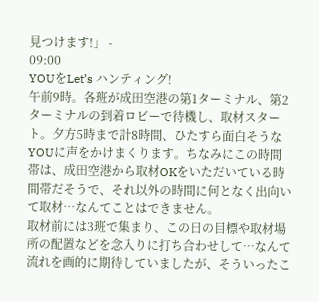見つけます!」 -
09:00
YOUをLet’s ハンティング!
午前9時。各班が成田空港の第1ターミナル、第2ターミナルの到着ロビーで待機し、取材スタート。夕方5時まで計8時間、ひたすら面白そうなYOUに声をかけまくります。ちなみにこの時間帯は、成田空港から取材OKをいただいている時間帯だそうで、それ以外の時間に何となく出向いて取材…なんてことはできません。
取材前には3班で集まり、この日の目標や取材場所の配置などを念入りに打ち合わせして…なんて流れを画的に期待していましたが、そういったこ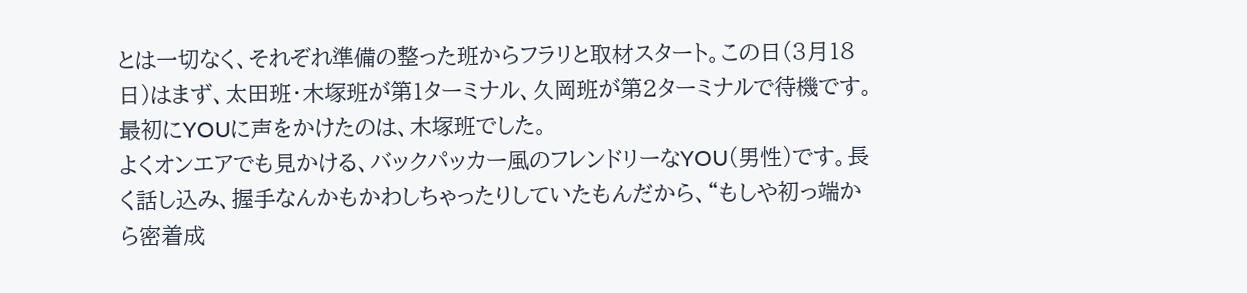とは一切なく、それぞれ準備の整った班からフラリと取材スタート。この日(3月18日)はまず、太田班・木塚班が第1ターミナル、久岡班が第2ターミナルで待機です。最初にYOUに声をかけたのは、木塚班でした。
よくオンエアでも見かける、バックパッカー風のフレンドリーなYOU(男性)です。長く話し込み、握手なんかもかわしちゃったりしていたもんだから、“もしや初っ端から密着成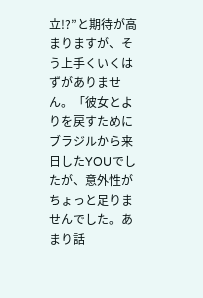立!?”と期待が高まりますが、そう上手くいくはずがありません。「彼女とよりを戻すためにブラジルから来日したYOUでしたが、意外性がちょっと足りませんでした。あまり話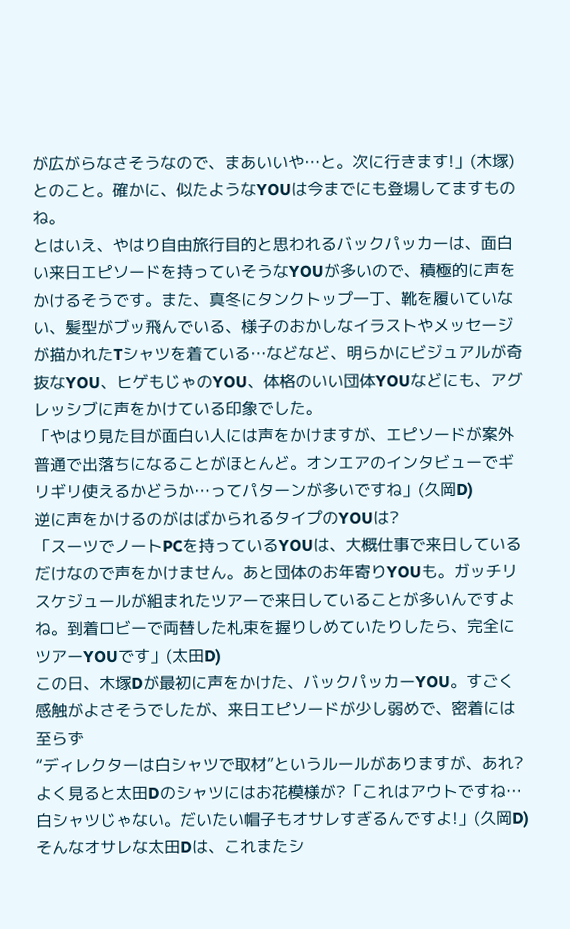が広がらなさそうなので、まあいいや…と。次に行きます!」(木塚)とのこと。確かに、似たようなYOUは今までにも登場してますものね。
とはいえ、やはり自由旅行目的と思われるバックパッカーは、面白い来日エピソードを持っていそうなYOUが多いので、積極的に声をかけるそうです。また、真冬にタンクトップ一丁、靴を履いていない、髪型がブッ飛んでいる、様子のおかしなイラストやメッセージが描かれたTシャツを着ている…などなど、明らかにビジュアルが奇抜なYOU、ヒゲもじゃのYOU、体格のいい団体YOUなどにも、アグレッシブに声をかけている印象でした。
「やはり見た目が面白い人には声をかけますが、エピソードが案外普通で出落ちになることがほとんど。オンエアのインタビューでギリギリ使えるかどうか…ってパターンが多いですね」(久岡D)
逆に声をかけるのがはばかられるタイプのYOUは?
「スーツでノートPCを持っているYOUは、大概仕事で来日しているだけなので声をかけません。あと団体のお年寄りYOUも。ガッチリスケジュールが組まれたツアーで来日していることが多いんですよね。到着ロビーで両替した札束を握りしめていたりしたら、完全にツアーYOUです」(太田D)
この日、木塚Dが最初に声をかけた、バックパッカーYOU。すごく感触がよさそうでしたが、来日エピソードが少し弱めで、密着には至らず
“ディレクターは白シャツで取材”というルールがありますが、あれ? よく見ると太田Dのシャツにはお花模様が?「これはアウトですね…白シャツじゃない。だいたい帽子もオサレすぎるんですよ!」(久岡D)
そんなオサレな太田Dは、これまたシ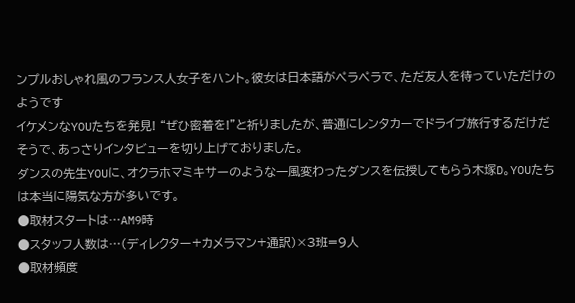ンプルおしゃれ風のフランス人女子をハント。彼女は日本語がペラペラで、ただ友人を待っていただけのようです
イケメンなYOUたちを発見! “ぜひ密着を!”と祈りましたが、普通にレンタカーでドライブ旅行するだけだそうで、あっさりインタビューを切り上げておりました。
ダンスの先生YOUに、オクラホマミキサーのような一風変わったダンスを伝授してもらう木塚D。YOUたちは本当に陽気な方が多いです。
●取材スタートは…AM9時
●スタッフ人数は…(ディレクター+カメラマン+通訳)×3班=9人
●取材頻度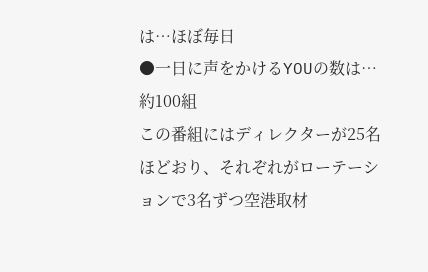は…ほぼ毎日
●一日に声をかけるYOUの数は…約100組
この番組にはディレクターが25名ほどおり、それぞれがローテーションで3名ずつ空港取材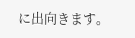に出向きます。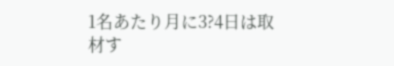1名あたり月に3?4日は取材す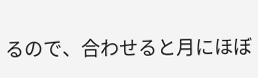るので、合わせると月にほぼ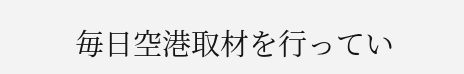毎日空港取材を行ってい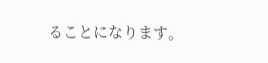ることになります。